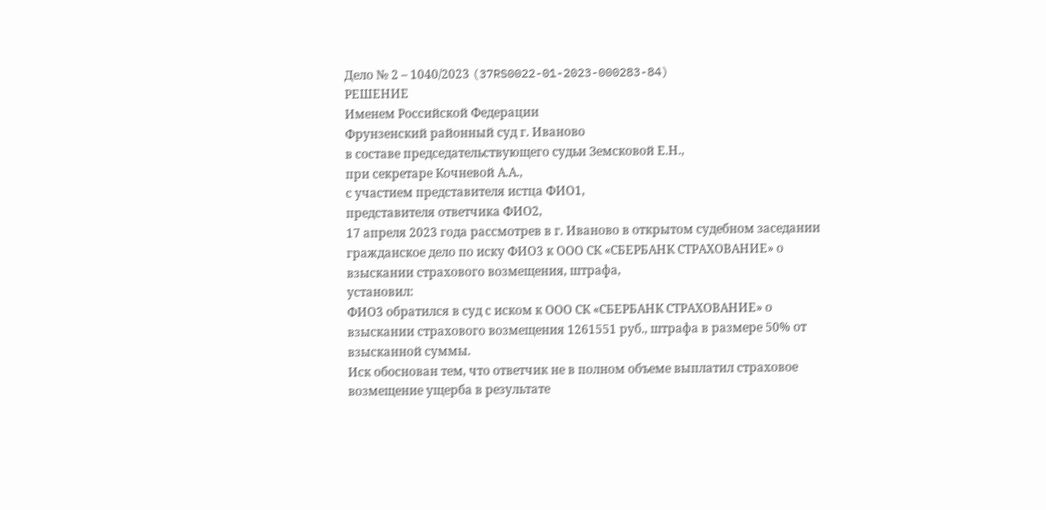Дело № 2 – 1040/2023 (37RS0022-01-2023-000283-84)
РЕШЕНИЕ
Именем Российской Федерации
Фрунзенский районный суд г. Иваново
в составе председательствующего судьи Земсковой Е.Н.,
при секретаре Кочневой А.А.,
с участием представителя истца ФИО1,
представителя ответчика ФИО2,
17 апреля 2023 года рассмотрев в г. Иваново в открытом судебном заседании гражданское дело по иску ФИО3 к ООО СК «СБЕРБАНК СТРАХОВАНИЕ» о взыскании страхового возмещения, штрафа,
установил:
ФИО3 обратился в суд с иском к ООО СК «СБЕРБАНК СТРАХОВАНИЕ» о взыскании страхового возмещения 1261551 руб., штрафа в размере 50% от взысканной суммы.
Иск обоснован тем, что ответчик не в полном объеме выплатил страховое возмещение ущерба в результате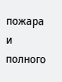пожара и полного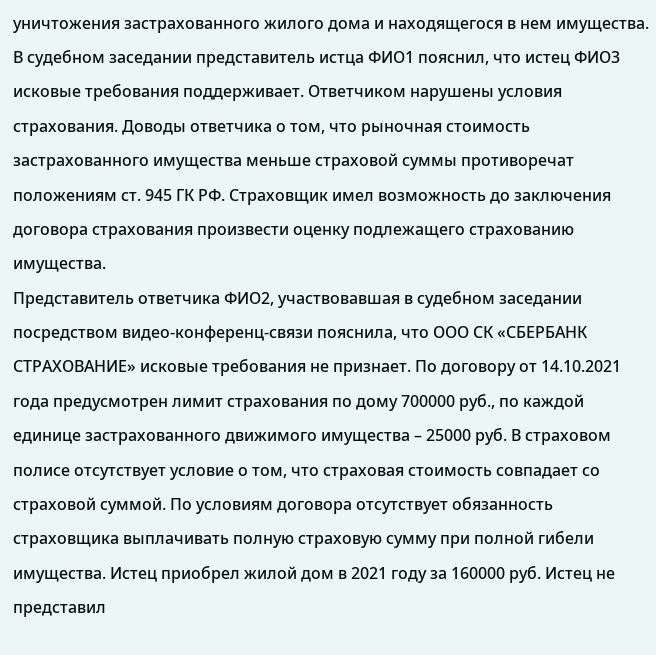уничтожения застрахованного жилого дома и находящегося в нем имущества.
В судебном заседании представитель истца ФИО1 пояснил, что истец ФИО3 исковые требования поддерживает. Ответчиком нарушены условия страхования. Доводы ответчика о том, что рыночная стоимость застрахованного имущества меньше страховой суммы противоречат положениям ст. 945 ГК РФ. Страховщик имел возможность до заключения договора страхования произвести оценку подлежащего страхованию имущества.
Представитель ответчика ФИО2, участвовавшая в судебном заседании посредством видео-конференц-связи пояснила, что ООО СК «СБЕРБАНК СТРАХОВАНИЕ» исковые требования не признает. По договору от 14.10.2021 года предусмотрен лимит страхования по дому 700000 руб., по каждой единице застрахованного движимого имущества – 25000 руб. В страховом полисе отсутствует условие о том, что страховая стоимость совпадает со страховой суммой. По условиям договора отсутствует обязанность страховщика выплачивать полную страховую сумму при полной гибели имущества. Истец приобрел жилой дом в 2021 году за 160000 руб. Истец не представил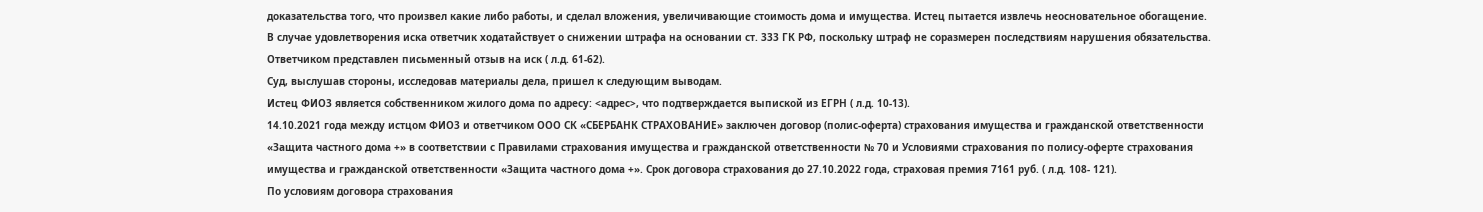доказательства того, что произвел какие либо работы, и сделал вложения, увеличивающие стоимость дома и имущества. Истец пытается извлечь неосновательное обогащение. В случае удовлетворения иска ответчик ходатайствует о снижении штрафа на основании ст. 333 ГК РФ, поскольку штраф не соразмерен последствиям нарушения обязательства.
Ответчиком представлен письменный отзыв на иск ( л.д. 61-62).
Суд, выслушав стороны, исследовав материалы дела, пришел к следующим выводам.
Истец ФИО3 является собственником жилого дома по адресу: <адрес>, что подтверждается выпиской из ЕГРН ( л.д. 10-13).
14.10.2021 года между истцом ФИО3 и ответчиком ООО СК «СБЕРБАНК СТРАХОВАНИЕ» заключен договор (полис-оферта) страхования имущества и гражданской ответственности «Защита частного дома +» в соответствии с Правилами страхования имущества и гражданской ответственности № 70 и Условиями страхования по полису-оферте страхования имущества и гражданской ответственности «Защита частного дома +». Срок договора страхования до 27.10.2022 года, страховая премия 7161 руб. ( л.д. 108- 121).
По условиям договора страхования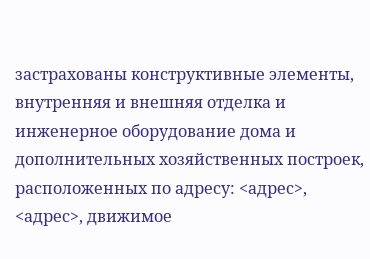застрахованы конструктивные элементы, внутренняя и внешняя отделка и инженерное оборудование дома и дополнительных хозяйственных построек, расположенных по адресу: <адрес>, <адрес>, движимое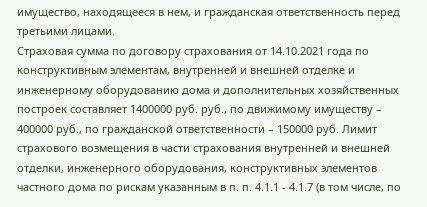имущество, находящееся в нем, и гражданская ответственность перед третьими лицами.
Страховая сумма по договору страхования от 14.10.2021 года по конструктивным элементам, внутренней и внешней отделке и инженерному оборудованию дома и дополнительных хозяйственных построек составляет 1400000 руб. руб., по движимому имуществу – 400000 руб., по гражданской ответственности – 150000 руб. Лимит страхового возмещения в части страхования внутренней и внешней отделки, инженерного оборудования, конструктивных элементов частного дома по рискам указанным в п. п. 4.1.1 - 4.1.7 (в том числе, по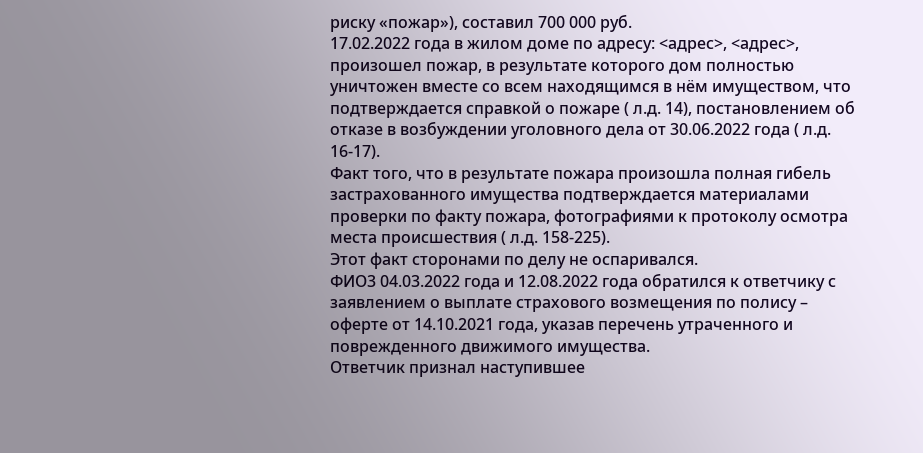риску «пожар»), составил 700 000 руб.
17.02.2022 года в жилом доме по адресу: <адрес>, <адрес>, произошел пожар, в результате которого дом полностью уничтожен вместе со всем находящимся в нём имуществом, что подтверждается справкой о пожаре ( л.д. 14), постановлением об отказе в возбуждении уголовного дела от 30.06.2022 года ( л.д. 16-17).
Факт того, что в результате пожара произошла полная гибель застрахованного имущества подтверждается материалами проверки по факту пожара, фотографиями к протоколу осмотра места происшествия ( л.д. 158-225).
Этот факт сторонами по делу не оспаривался.
ФИО3 04.03.2022 года и 12.08.2022 года обратился к ответчику с заявлением о выплате страхового возмещения по полису – оферте от 14.10.2021 года, указав перечень утраченного и поврежденного движимого имущества.
Ответчик признал наступившее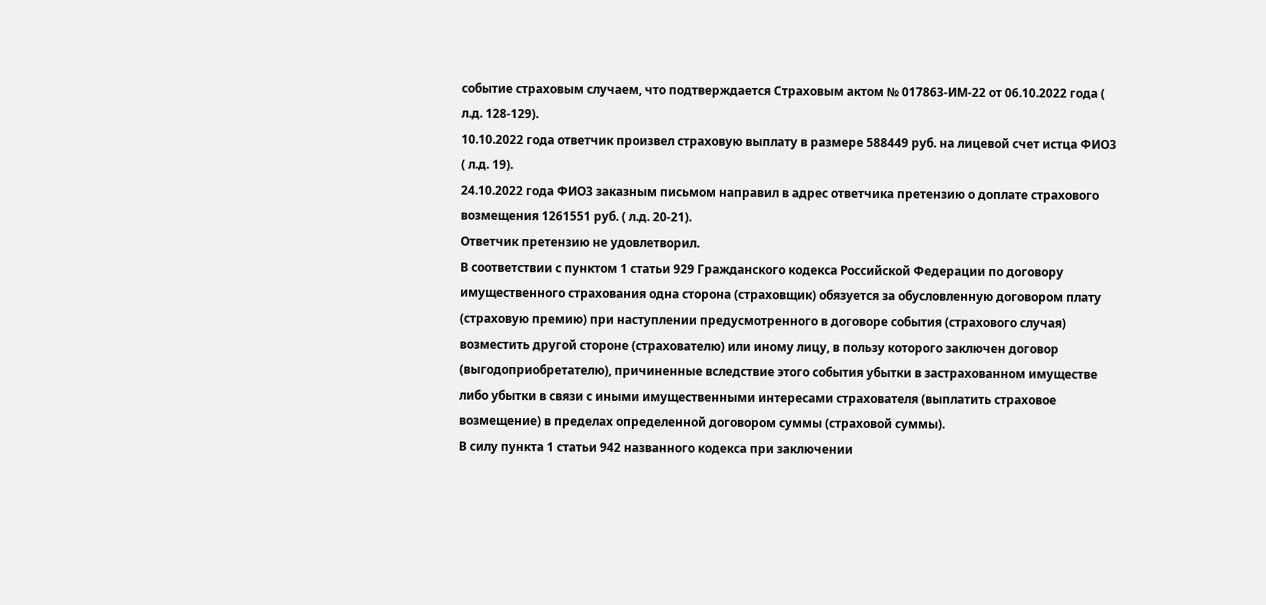событие страховым случаем, что подтверждается Страховым актом № 017863-ИМ-22 от 06.10.2022 года ( л.д. 128-129).
10.10.2022 года ответчик произвел страховую выплату в размере 588449 руб. на лицевой счет истца ФИО3 ( л.д. 19).
24.10.2022 года ФИО3 заказным письмом направил в адрес ответчика претензию о доплате страхового возмещения 1261551 руб. ( л.д. 20-21).
Ответчик претензию не удовлетворил.
В соответствии с пунктом 1 статьи 929 Гражданского кодекса Российской Федерации по договору имущественного страхования одна сторона (страховщик) обязуется за обусловленную договором плату (страховую премию) при наступлении предусмотренного в договоре события (страхового случая) возместить другой стороне (страхователю) или иному лицу, в пользу которого заключен договор (выгодоприобретателю), причиненные вследствие этого события убытки в застрахованном имуществе либо убытки в связи с иными имущественными интересами страхователя (выплатить страховое возмещение) в пределах определенной договором суммы (страховой суммы).
В силу пункта 1 статьи 942 названного кодекса при заключении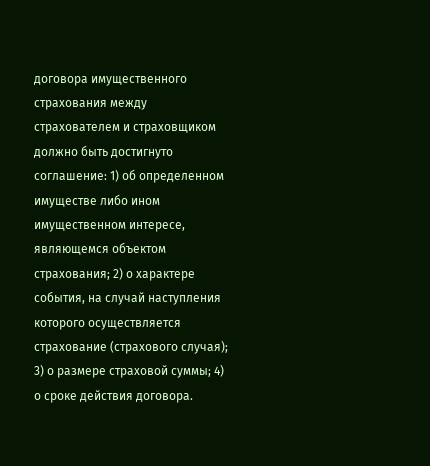договора имущественного страхования между страхователем и страховщиком должно быть достигнуто соглашение: 1) об определенном имуществе либо ином имущественном интересе, являющемся объектом страхования; 2) о характере события, на случай наступления которого осуществляется страхование (страхового случая); 3) о размере страховой суммы; 4) о сроке действия договора.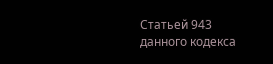Статьей 943 данного кодекса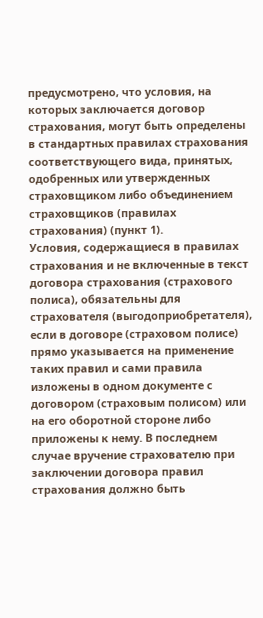предусмотрено, что условия, на которых заключается договор страхования, могут быть определены в стандартных правилах страхования соответствующего вида, принятых, одобренных или утвержденных страховщиком либо объединением страховщиков (правилах страхования) (пункт 1).
Условия, содержащиеся в правилах страхования и не включенные в текст договора страхования (страхового полиса), обязательны для страхователя (выгодоприобретателя), если в договоре (страховом полисе) прямо указывается на применение таких правил и сами правила изложены в одном документе с договором (страховым полисом) или на его оборотной стороне либо приложены к нему. В последнем случае вручение страхователю при заключении договора правил страхования должно быть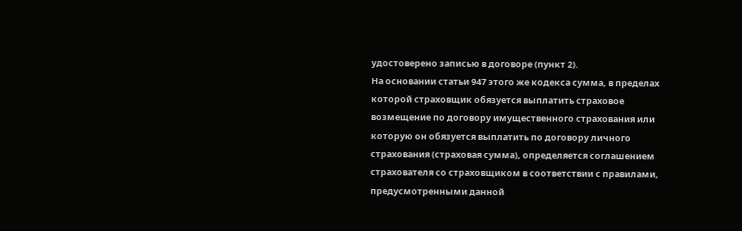удостоверено записью в договоре (пункт 2).
На основании статьи 947 этого же кодекса сумма, в пределах которой страховщик обязуется выплатить страховое возмещение по договору имущественного страхования или которую он обязуется выплатить по договору личного страхования (страховая сумма), определяется соглашением страхователя со страховщиком в соответствии с правилами, предусмотренными данной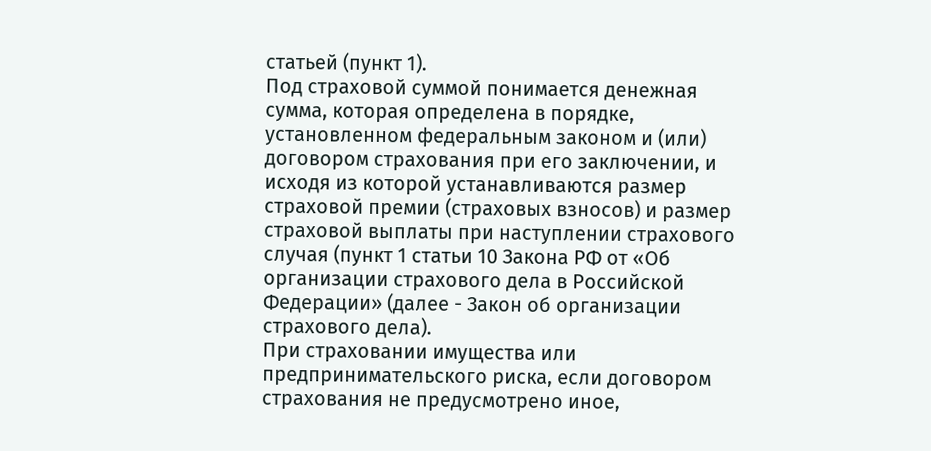статьей (пункт 1).
Под страховой суммой понимается денежная сумма, которая определена в порядке, установленном федеральным законом и (или) договором страхования при его заключении, и исходя из которой устанавливаются размер страховой премии (страховых взносов) и размер страховой выплаты при наступлении страхового случая (пункт 1 статьи 10 Закона РФ от «Об организации страхового дела в Российской Федерации» (далее - Закон об организации страхового дела).
При страховании имущества или предпринимательского риска, если договором страхования не предусмотрено иное,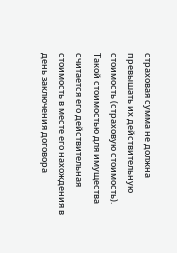страховая сумма не должна превышать их действительную стоимость (страховую стоимость). Такой стоимостью для имущества считается его действительная стоимость в месте его нахождения в день заключения договора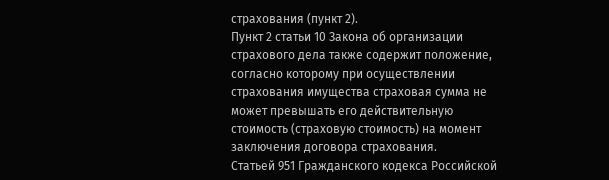страхования (пункт 2).
Пункт 2 статьи 10 Закона об организации страхового дела также содержит положение, согласно которому при осуществлении страхования имущества страховая сумма не может превышать его действительную стоимость (страховую стоимость) на момент заключения договора страхования.
Статьей 951 Гражданского кодекса Российской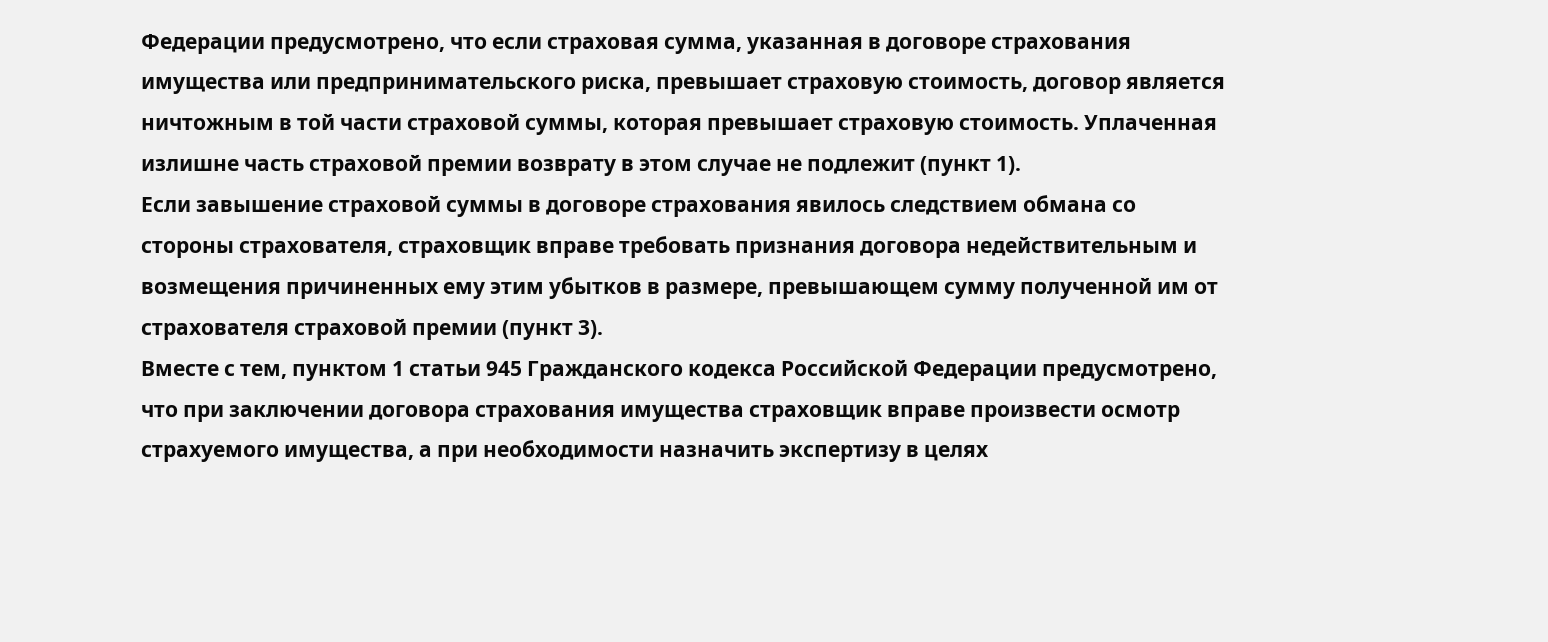Федерации предусмотрено, что если страховая сумма, указанная в договоре страхования имущества или предпринимательского риска, превышает страховую стоимость, договор является ничтожным в той части страховой суммы, которая превышает страховую стоимость. Уплаченная излишне часть страховой премии возврату в этом случае не подлежит (пункт 1).
Если завышение страховой суммы в договоре страхования явилось следствием обмана со стороны страхователя, страховщик вправе требовать признания договора недействительным и возмещения причиненных ему этим убытков в размере, превышающем сумму полученной им от страхователя страховой премии (пункт 3).
Вместе с тем, пунктом 1 статьи 945 Гражданского кодекса Российской Федерации предусмотрено, что при заключении договора страхования имущества страховщик вправе произвести осмотр страхуемого имущества, а при необходимости назначить экспертизу в целях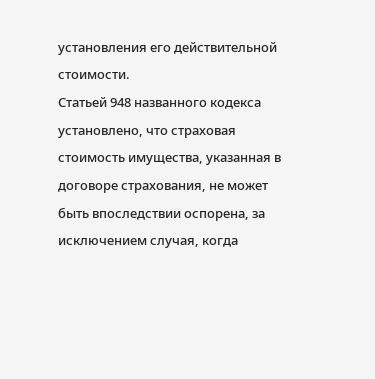установления его действительной стоимости.
Статьей 948 названного кодекса установлено, что страховая стоимость имущества, указанная в договоре страхования, не может быть впоследствии оспорена, за исключением случая, когда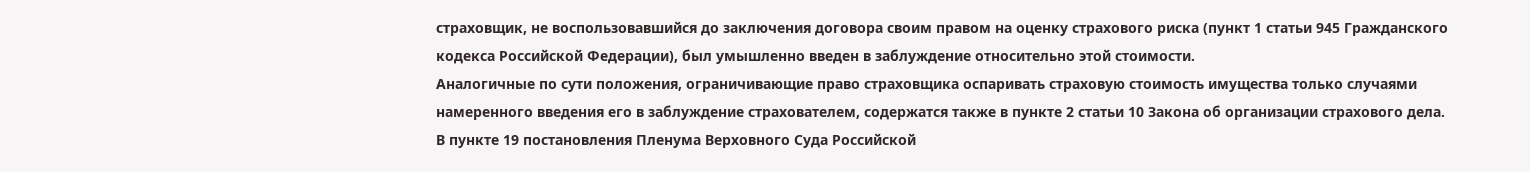страховщик, не воспользовавшийся до заключения договора своим правом на оценку страхового риска (пункт 1 статьи 945 Гражданского кодекса Российской Федерации), был умышленно введен в заблуждение относительно этой стоимости.
Аналогичные по сути положения, ограничивающие право страховщика оспаривать страховую стоимость имущества только случаями намеренного введения его в заблуждение страхователем, содержатся также в пункте 2 статьи 10 Закона об организации страхового дела.
В пункте 19 постановления Пленума Верховного Суда Российской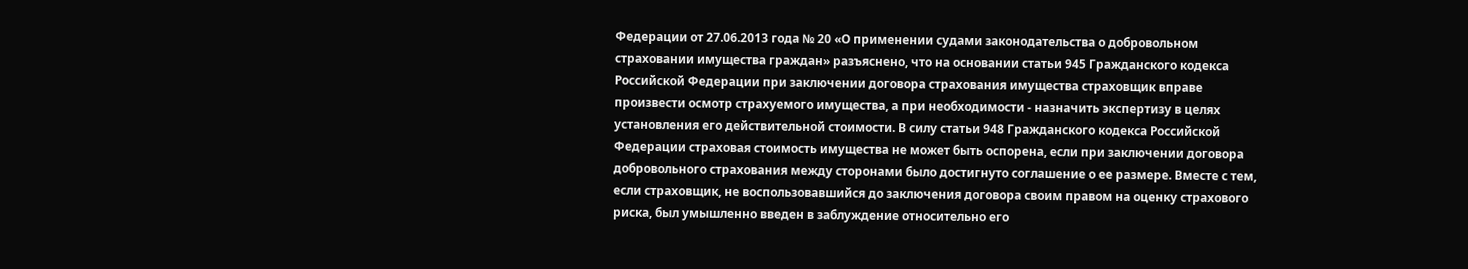Федерации от 27.06.2013 года № 20 «О применении судами законодательства о добровольном страховании имущества граждан» разъяснено, что на основании статьи 945 Гражданского кодекса Российской Федерации при заключении договора страхования имущества страховщик вправе произвести осмотр страхуемого имущества, а при необходимости - назначить экспертизу в целях установления его действительной стоимости. В силу статьи 948 Гражданского кодекса Российской Федерации страховая стоимость имущества не может быть оспорена, если при заключении договора добровольного страхования между сторонами было достигнуто соглашение о ее размере. Вместе с тем, если страховщик, не воспользовавшийся до заключения договора своим правом на оценку страхового риска, был умышленно введен в заблуждение относительно его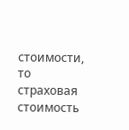стоимости, то страховая стоимость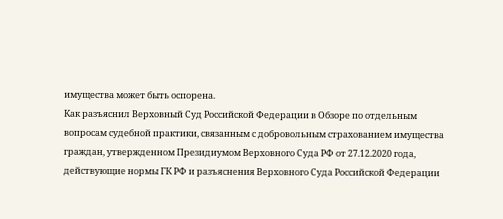имущества может быть оспорена.
Как разъяснил Верховный Суд Российской Федерации в Обзоре по отдельным вопросам судебной практики, связанным с добровольным страхованием имущества граждан, утвержденном Президиумом Верховного Суда РФ от 27.12.2020 года, действующие нормы ГК РФ и разъяснения Верховного Суда Российской Федерации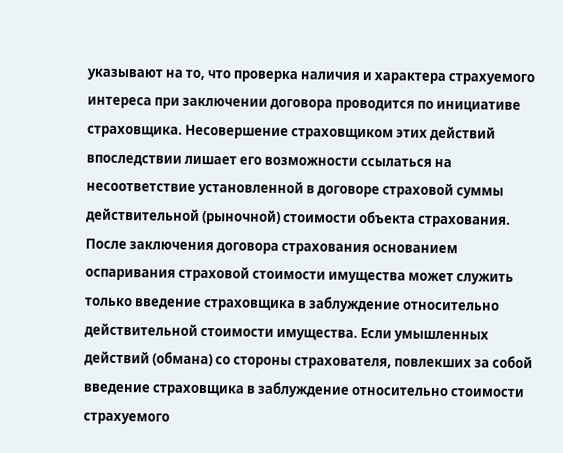указывают на то, что проверка наличия и характера страхуемого интереса при заключении договора проводится по инициативе страховщика. Несовершение страховщиком этих действий впоследствии лишает его возможности ссылаться на несоответствие установленной в договоре страховой суммы действительной (рыночной) стоимости объекта страхования. После заключения договора страхования основанием оспаривания страховой стоимости имущества может служить только введение страховщика в заблуждение относительно действительной стоимости имущества. Если умышленных действий (обмана) со стороны страхователя, повлекших за собой введение страховщика в заблуждение относительно стоимости страхуемого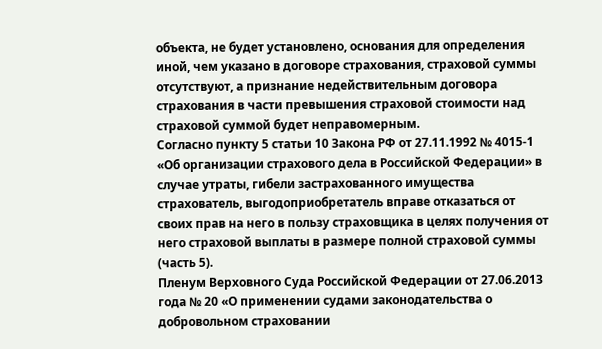объекта, не будет установлено, основания для определения иной, чем указано в договоре страхования, страховой суммы отсутствуют, а признание недействительным договора страхования в части превышения страховой стоимости над страховой суммой будет неправомерным.
Согласно пункту 5 статьи 10 Закона РФ от 27.11.1992 № 4015-1 «Об организации страхового дела в Российской Федерации» в случае утраты, гибели застрахованного имущества страхователь, выгодоприобретатель вправе отказаться от своих прав на него в пользу страховщика в целях получения от него страховой выплаты в размере полной страховой суммы (часть 5).
Пленум Верховного Суда Российской Федерации от 27.06.2013 года № 20 «О применении судами законодательства о добровольном страховании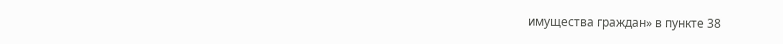имущества граждан» в пункте 38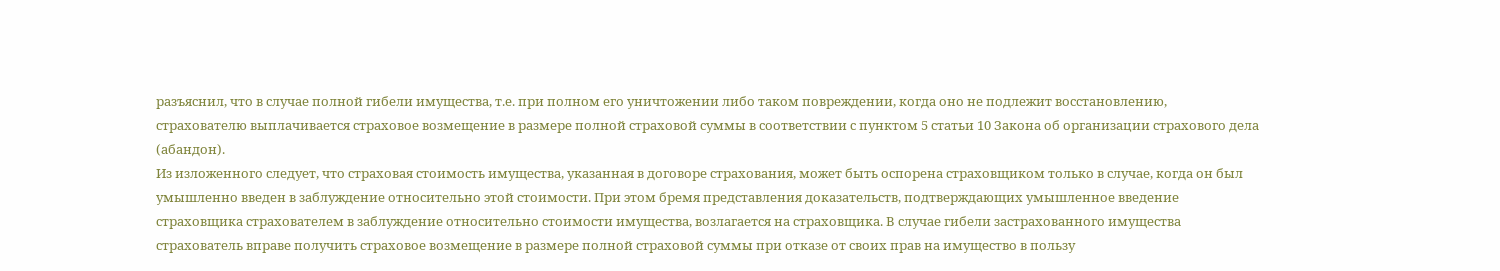разъяснил, что в случае полной гибели имущества, т.е. при полном его уничтожении либо таком повреждении, когда оно не подлежит восстановлению, страхователю выплачивается страховое возмещение в размере полной страховой суммы в соответствии с пунктом 5 статьи 10 Закона об организации страхового дела (абандон).
Из изложенного следует, что страховая стоимость имущества, указанная в договоре страхования, может быть оспорена страховщиком только в случае, когда он был умышленно введен в заблуждение относительно этой стоимости. При этом бремя представления доказательств, подтверждающих умышленное введение страховщика страхователем в заблуждение относительно стоимости имущества, возлагается на страховщика. В случае гибели застрахованного имущества страхователь вправе получить страховое возмещение в размере полной страховой суммы при отказе от своих прав на имущество в пользу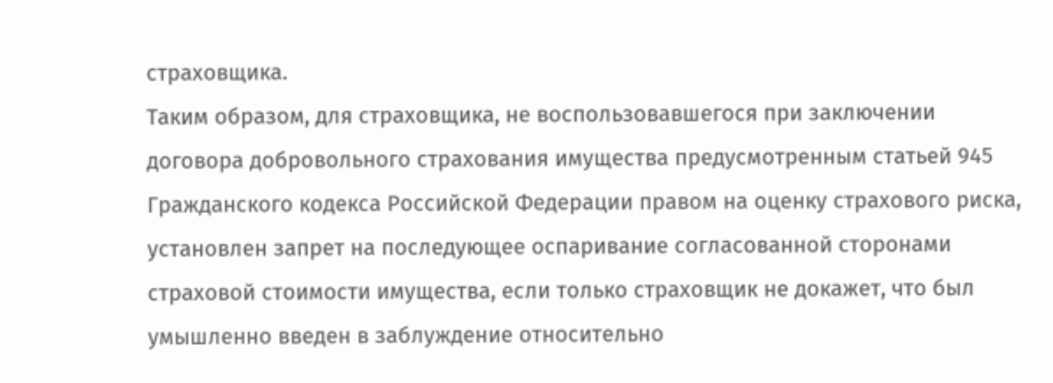страховщика.
Таким образом, для страховщика, не воспользовавшегося при заключении договора добровольного страхования имущества предусмотренным статьей 945 Гражданского кодекса Российской Федерации правом на оценку страхового риска, установлен запрет на последующее оспаривание согласованной сторонами страховой стоимости имущества, если только страховщик не докажет, что был умышленно введен в заблуждение относительно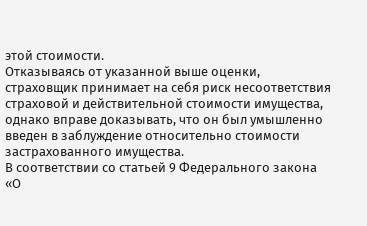этой стоимости.
Отказываясь от указанной выше оценки, страховщик принимает на себя риск несоответствия страховой и действительной стоимости имущества, однако вправе доказывать, что он был умышленно введен в заблуждение относительно стоимости застрахованного имущества.
В соответствии со статьей 9 Федерального закона «О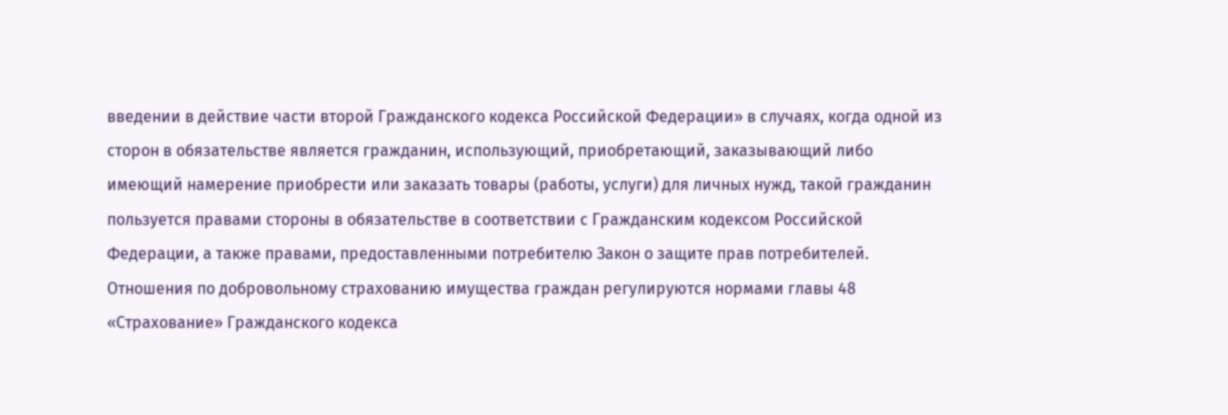введении в действие части второй Гражданского кодекса Российской Федерации» в случаях, когда одной из сторон в обязательстве является гражданин, использующий, приобретающий, заказывающий либо имеющий намерение приобрести или заказать товары (работы, услуги) для личных нужд, такой гражданин пользуется правами стороны в обязательстве в соответствии с Гражданским кодексом Российской Федерации, а также правами, предоставленными потребителю Закон о защите прав потребителей.
Отношения по добровольному страхованию имущества граждан регулируются нормами главы 48 «Страхование» Гражданского кодекса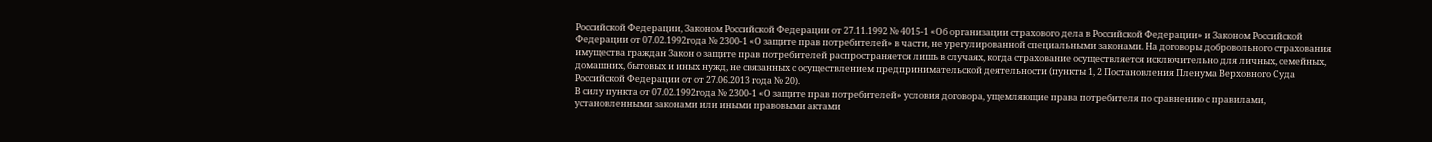Российской Федерации, Законом Российской Федерации от 27.11.1992 № 4015-1 «Об организации страхового дела в Российской Федерации» и Законом Российской Федерации от 07.02.1992года № 2300-1 «О защите прав потребителей» в части, не урегулированной специальными законами. На договоры добровольного страхования имущества граждан Закон о защите прав потребителей распространяется лишь в случаях, когда страхование осуществляется исключительно для личных, семейных, домашних, бытовых и иных нужд, не связанных с осуществлением предпринимательской деятельности (пункты 1, 2 Постановления Пленума Верховного Суда Российской Федерации от от 27.06.2013 года № 20).
В силу пункта от 07.02.1992года № 2300-1 «О защите прав потребителей» условия договора, ущемляющие права потребителя по сравнению с правилами, установленными законами или иными правовыми актами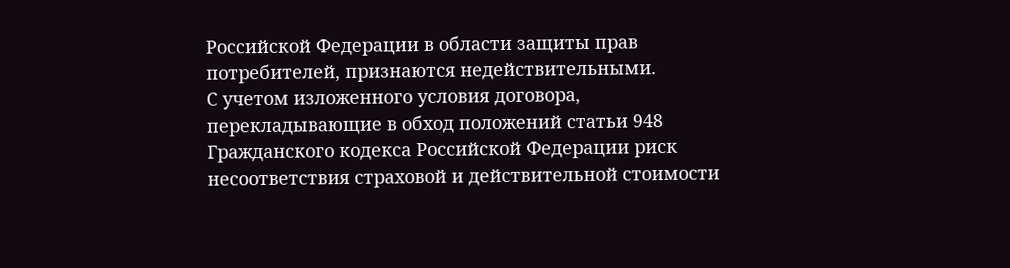Российской Федерации в области защиты прав потребителей, признаются недействительными.
С учетом изложенного условия договора, перекладывающие в обход положений статьи 948 Гражданского кодекса Российской Федерации риск несоответствия страховой и действительной стоимости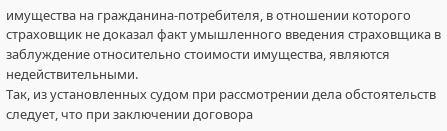имущества на гражданина-потребителя, в отношении которого страховщик не доказал факт умышленного введения страховщика в заблуждение относительно стоимости имущества, являются недействительными.
Так, из установленных судом при рассмотрении дела обстоятельств следует, что при заключении договора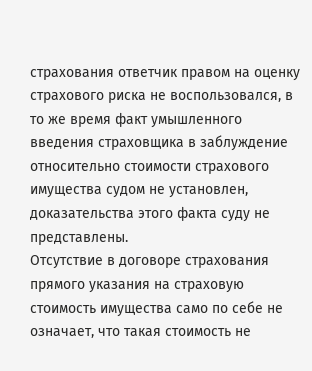страхования ответчик правом на оценку страхового риска не воспользовался, в то же время факт умышленного введения страховщика в заблуждение относительно стоимости страхового имущества судом не установлен, доказательства этого факта суду не представлены.
Отсутствие в договоре страхования прямого указания на страховую стоимость имущества само по себе не означает, что такая стоимость не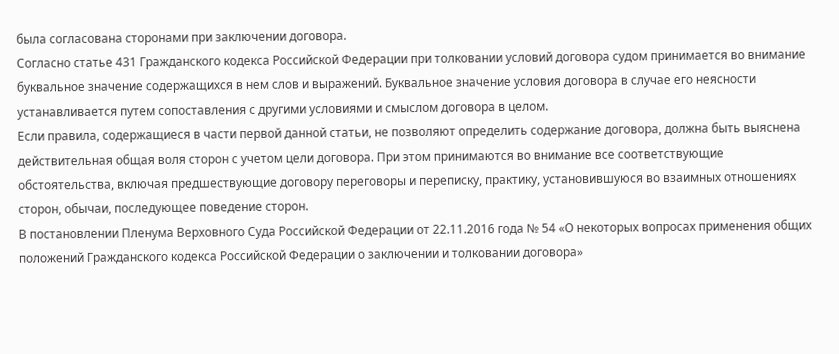была согласована сторонами при заключении договора.
Согласно статье 431 Гражданского кодекса Российской Федерации при толковании условий договора судом принимается во внимание буквальное значение содержащихся в нем слов и выражений. Буквальное значение условия договора в случае его неясности устанавливается путем сопоставления с другими условиями и смыслом договора в целом.
Если правила, содержащиеся в части первой данной статьи, не позволяют определить содержание договора, должна быть выяснена действительная общая воля сторон с учетом цели договора. При этом принимаются во внимание все соответствующие обстоятельства, включая предшествующие договору переговоры и переписку, практику, установившуюся во взаимных отношениях сторон, обычаи, последующее поведение сторон.
В постановлении Пленума Верховного Суда Российской Федерации от 22.11.2016 года № 54 «О некоторых вопросах применения общих положений Гражданского кодекса Российской Федерации о заключении и толковании договора»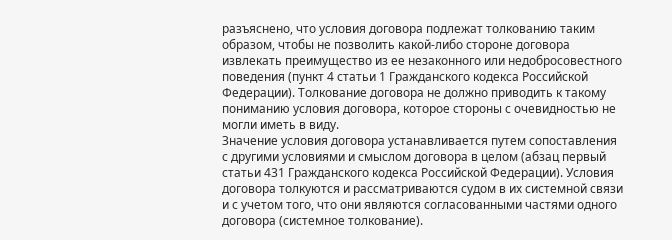разъяснено, что условия договора подлежат толкованию таким образом, чтобы не позволить какой-либо стороне договора извлекать преимущество из ее незаконного или недобросовестного поведения (пункт 4 статьи 1 Гражданского кодекса Российской Федерации). Толкование договора не должно приводить к такому пониманию условия договора, которое стороны с очевидностью не могли иметь в виду.
Значение условия договора устанавливается путем сопоставления с другими условиями и смыслом договора в целом (абзац первый статьи 431 Гражданского кодекса Российской Федерации). Условия договора толкуются и рассматриваются судом в их системной связи и с учетом того, что они являются согласованными частями одного договора (системное толкование).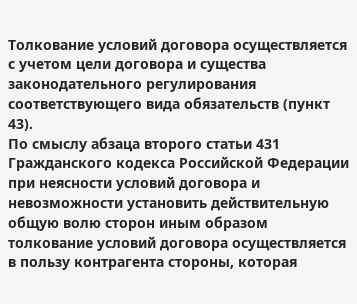Толкование условий договора осуществляется с учетом цели договора и существа законодательного регулирования соответствующего вида обязательств (пункт 43).
По смыслу абзаца второго статьи 431 Гражданского кодекса Российской Федерации при неясности условий договора и невозможности установить действительную общую волю сторон иным образом толкование условий договора осуществляется в пользу контрагента стороны, которая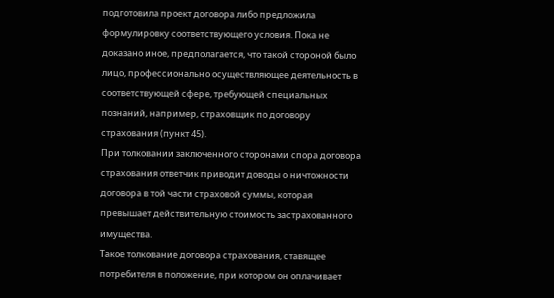подготовила проект договора либо предложила формулировку соответствующего условия. Пока не доказано иное, предполагается, что такой стороной было лицо, профессионально осуществляющее деятельность в соответствующей сфере, требующей специальных познаний, например, страховщик по договору страхования (пункт 45).
При толковании заключенного сторонами спора договора страхования ответчик приводит доводы о ничтожности договора в той части страховой суммы, которая превышает действительную стоимость застрахованного имущества.
Такое толкование договора страхования, ставящее потребителя в положение, при котором он оплачивает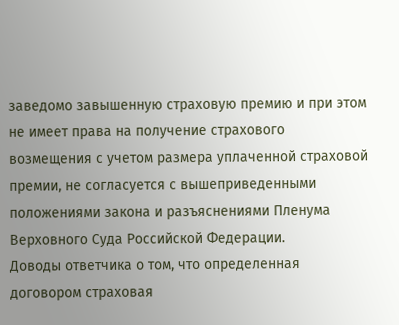заведомо завышенную страховую премию и при этом не имеет права на получение страхового возмещения с учетом размера уплаченной страховой премии, не согласуется с вышеприведенными положениями закона и разъяснениями Пленума Верховного Суда Российской Федерации.
Доводы ответчика о том, что определенная договором страховая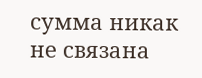сумма никак не связана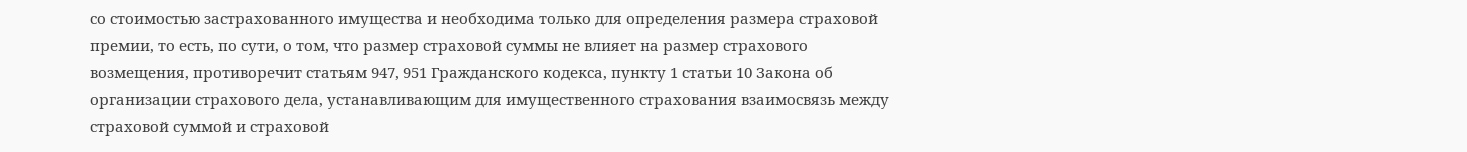со стоимостью застрахованного имущества и необходима только для определения размера страховой премии, то есть, по сути, о том, что размер страховой суммы не влияет на размер страхового возмещения, противоречит статьям 947, 951 Гражданского кодекса, пункту 1 статьи 10 Закона об организации страхового дела, устанавливающим для имущественного страхования взаимосвязь между страховой суммой и страховой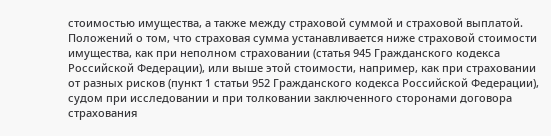стоимостью имущества, а также между страховой суммой и страховой выплатой.
Положений о том, что страховая сумма устанавливается ниже страховой стоимости имущества, как при неполном страховании (статья 945 Гражданского кодекса Российской Федерации), или выше этой стоимости, например, как при страховании от разных рисков (пункт 1 статьи 952 Гражданского кодекса Российской Федерации), судом при исследовании и при толковании заключенного сторонами договора страхования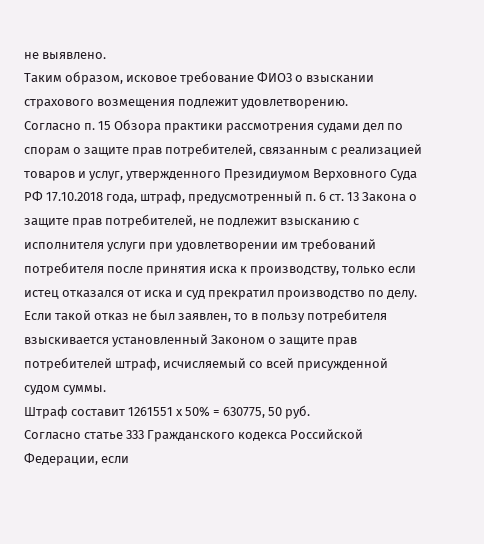не выявлено.
Таким образом, исковое требование ФИО3 о взыскании страхового возмещения подлежит удовлетворению.
Согласно п. 15 Обзора практики рассмотрения судами дел по спорам о защите прав потребителей, связанным с реализацией товаров и услуг, утвержденного Президиумом Верховного Суда РФ 17.10.2018 года, штраф, предусмотренный п. 6 ст. 13 Закона о защите прав потребителей, не подлежит взысканию с исполнителя услуги при удовлетворении им требований потребителя после принятия иска к производству, только если истец отказался от иска и суд прекратил производство по делу. Если такой отказ не был заявлен, то в пользу потребителя взыскивается установленный Законом о защите прав потребителей штраф, исчисляемый со всей присужденной судом суммы.
Штраф составит 1261551 х 50% = 630775, 50 руб.
Согласно статье 333 Гражданского кодекса Российской Федерации, если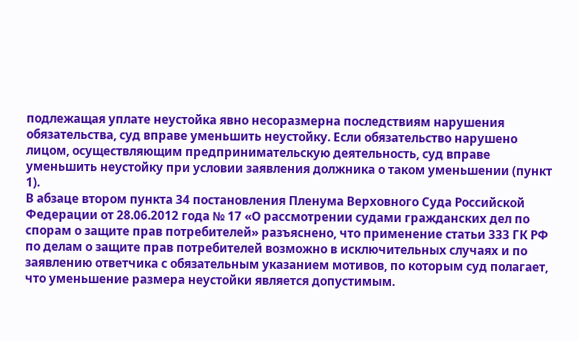подлежащая уплате неустойка явно несоразмерна последствиям нарушения обязательства, суд вправе уменьшить неустойку. Если обязательство нарушено лицом, осуществляющим предпринимательскую деятельность, суд вправе уменьшить неустойку при условии заявления должника о таком уменьшении (пункт 1).
В абзаце втором пункта 34 постановления Пленума Верховного Суда Российской Федерации от 28.06.2012 года № 17 «О рассмотрении судами гражданских дел по спорам о защите прав потребителей» разъяснено, что применение статьи 333 ГК РФ по делам о защите прав потребителей возможно в исключительных случаях и по заявлению ответчика с обязательным указанием мотивов, по которым суд полагает, что уменьшение размера неустойки является допустимым.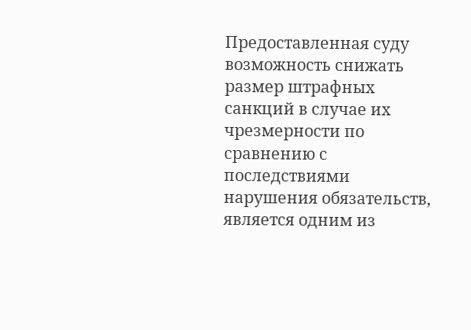Предоставленная суду возможность снижать размер штрафных санкций в случае их чрезмерности по сравнению с последствиями нарушения обязательств, является одним из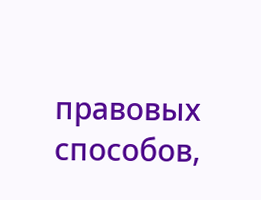правовых способов,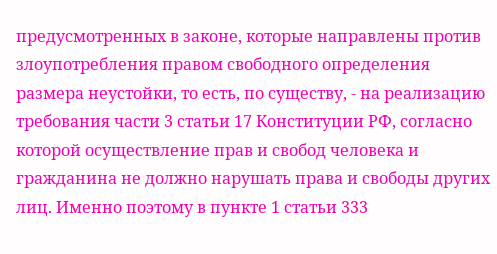предусмотренных в законе, которые направлены против злоупотребления правом свободного определения размера неустойки, то есть, по существу, - на реализацию требования части 3 статьи 17 Конституции РФ, согласно которой осуществление прав и свобод человека и гражданина не должно нарушать права и свободы других лиц. Именно поэтому в пункте 1 статьи 333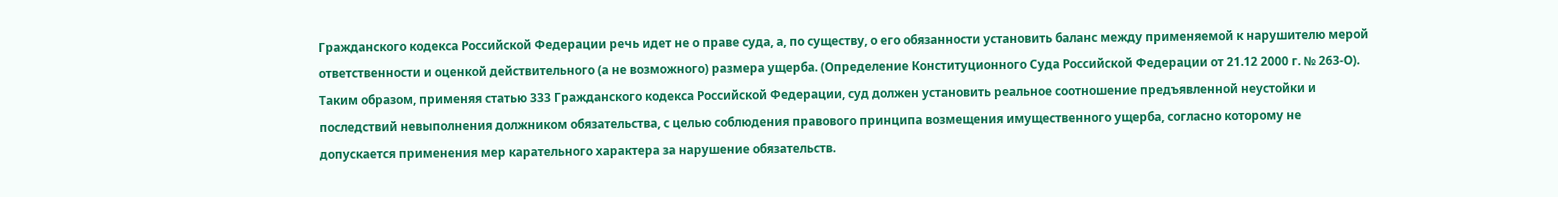Гражданского кодекса Российской Федерации речь идет не о праве суда, а, по существу, о его обязанности установить баланс между применяемой к нарушителю мерой ответственности и оценкой действительного (а не возможного) размера ущерба. (Определение Конституционного Суда Российской Федерации от 21.12 2000 г. № 263-О).
Таким образом, применяя статью 333 Гражданского кодекса Российской Федерации, суд должен установить реальное соотношение предъявленной неустойки и последствий невыполнения должником обязательства, с целью соблюдения правового принципа возмещения имущественного ущерба, согласно которому не допускается применения мер карательного характера за нарушение обязательств.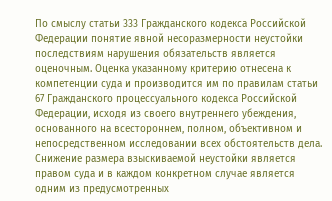По смыслу статьи 333 Гражданского кодекса Российской Федерации понятие явной несоразмерности неустойки последствиям нарушения обязательств является оценочным. Оценка указанному критерию отнесена к компетенции суда и производится им по правилам статьи 67 Гражданского процессуального кодекса Российской Федерации, исходя из своего внутреннего убеждения, основанного на всестороннем, полном, объективном и непосредственном исследовании всех обстоятельств дела. Снижение размера взыскиваемой неустойки является правом суда и в каждом конкретном случае является одним из предусмотренных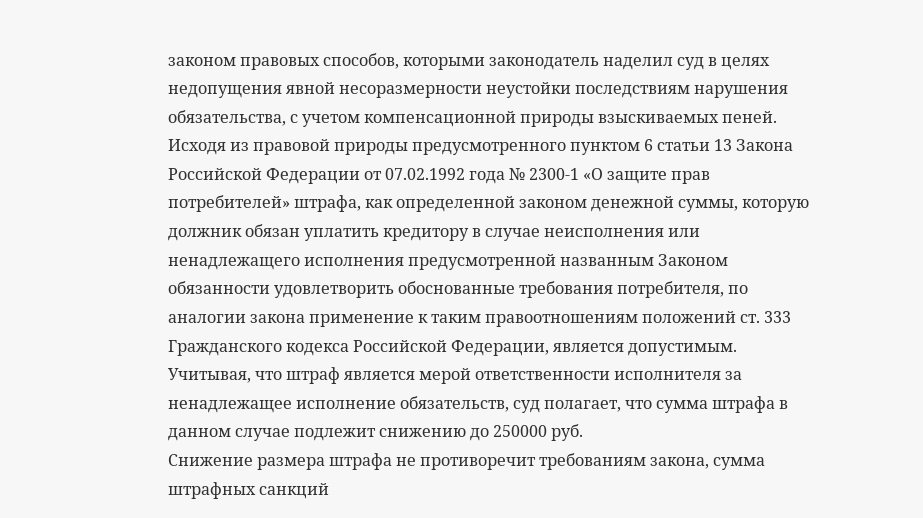законом правовых способов, которыми законодатель наделил суд в целях недопущения явной несоразмерности неустойки последствиям нарушения обязательства, с учетом компенсационной природы взыскиваемых пеней.
Исходя из правовой природы предусмотренного пунктом 6 статьи 13 Закона Российской Федерации от 07.02.1992 года № 2300-1 «О защите прав потребителей» штрафа, как определенной законом денежной суммы, которую должник обязан уплатить кредитору в случае неисполнения или ненадлежащего исполнения предусмотренной названным Законом обязанности удовлетворить обоснованные требования потребителя, по аналогии закона применение к таким правоотношениям положений ст. 333 Гражданского кодекса Российской Федерации, является допустимым.
Учитывая, что штраф является мерой ответственности исполнителя за ненадлежащее исполнение обязательств, суд полагает, что сумма штрафа в данном случае подлежит снижению до 250000 руб.
Снижение размера штрафа не противоречит требованиям закона, сумма штрафных санкций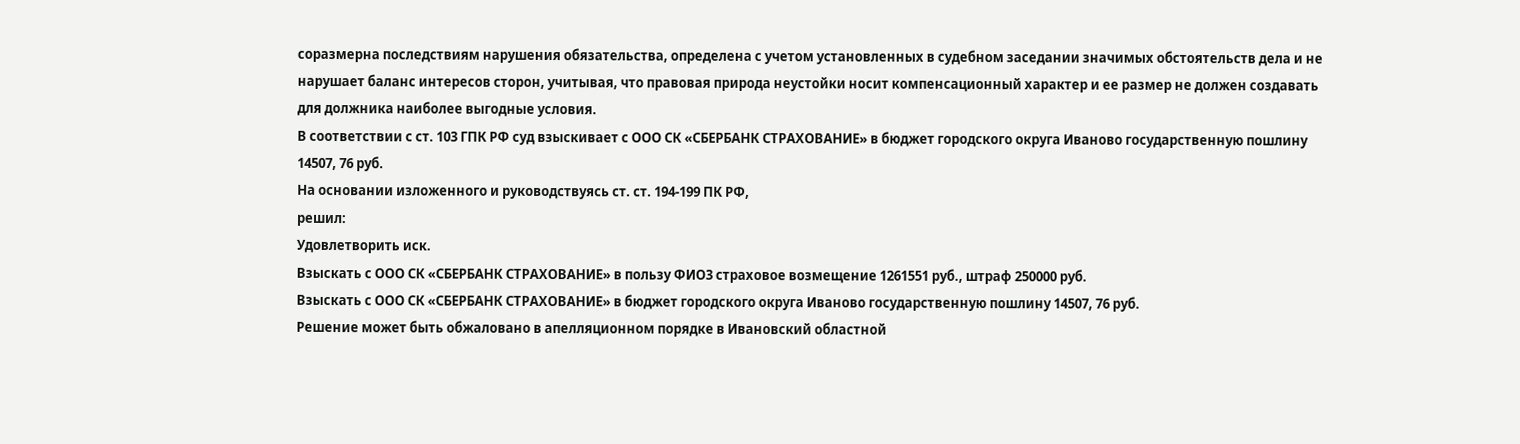соразмерна последствиям нарушения обязательства, определена с учетом установленных в судебном заседании значимых обстоятельств дела и не нарушает баланс интересов сторон, учитывая, что правовая природа неустойки носит компенсационный характер и ее размер не должен создавать для должника наиболее выгодные условия.
В соответствии с ст. 103 ГПК РФ суд взыскивает с ООО СК «СБЕРБАНК СТРАХОВАНИЕ» в бюджет городского округа Иваново государственную пошлину 14507, 76 руб.
На основании изложенного и руководствуясь ст. ст. 194-199 ПК РФ,
решил:
Удовлетворить иск.
Взыскать с ООО СК «СБЕРБАНК СТРАХОВАНИЕ» в пользу ФИО3 страховое возмещение 1261551 руб., штраф 250000 руб.
Взыскать с ООО СК «СБЕРБАНК СТРАХОВАНИЕ» в бюджет городского округа Иваново государственную пошлину 14507, 76 руб.
Решение может быть обжаловано в апелляционном порядке в Ивановский областной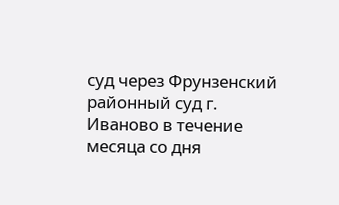суд через Фрунзенский районный суд г. Иваново в течение месяца со дня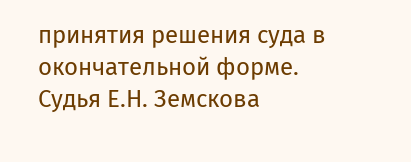принятия решения суда в окончательной форме.
Судья Е.Н. Земскова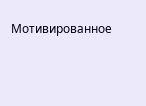Мотивированное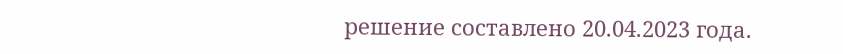решение составлено 20.04.2023 года.